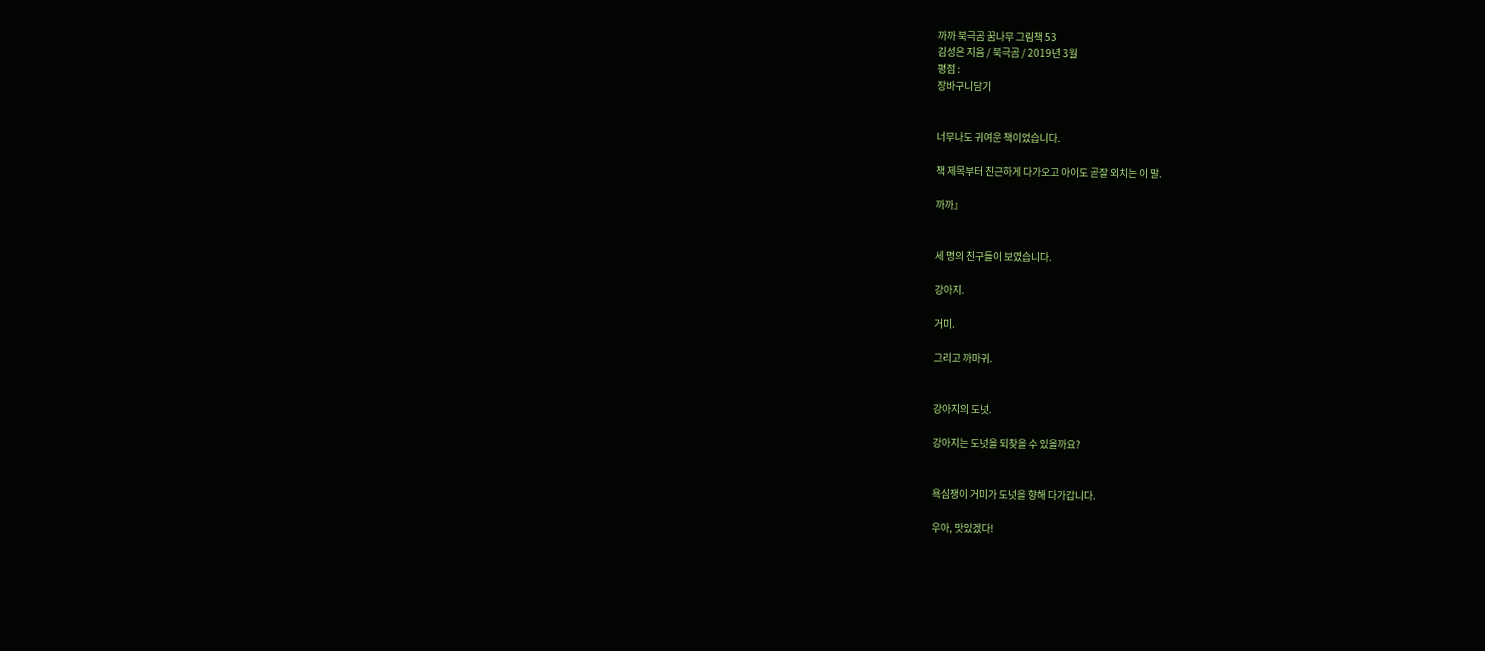까까 북극곰 꿈나무 그림책 53
김성은 지음 / 북극곰 / 2019년 3월
평점 :
장바구니담기


너무나도 귀여운 책이었습니다.

책 제목부터 친근하게 다가오고 아이도 곧잘 외치는 이 말.

까까』


세 명의 친구들이 보였습니다.

강아지.

거미.

그리고 까마귀.


강아지의 도넛.

강아지는 도넛을 되찾을 수 있을까요?


욕심쟁이 거미가 도넛을 향해 다가갑니다.

우아, 맛있겠다!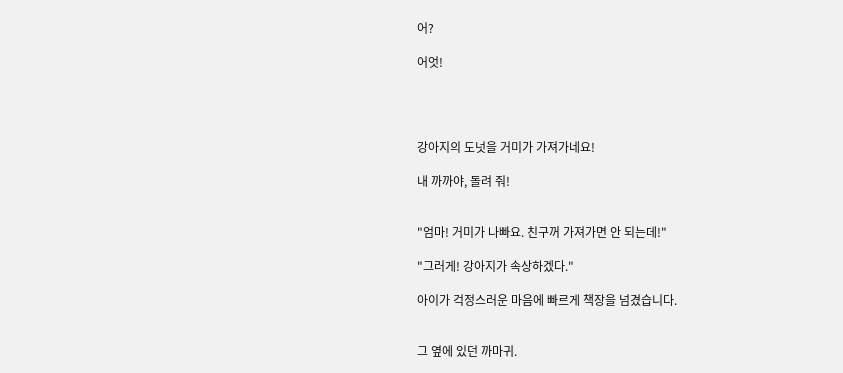어?

어엇!




강아지의 도넛을 거미가 가져가네요!

내 까까야, 돌려 줘!


"엄마! 거미가 나빠요. 친구꺼 가져가면 안 되는데!"

"그러게! 강아지가 속상하겠다."

아이가 걱정스러운 마음에 빠르게 책장을 넘겼습니다.


그 옆에 있던 까마귀.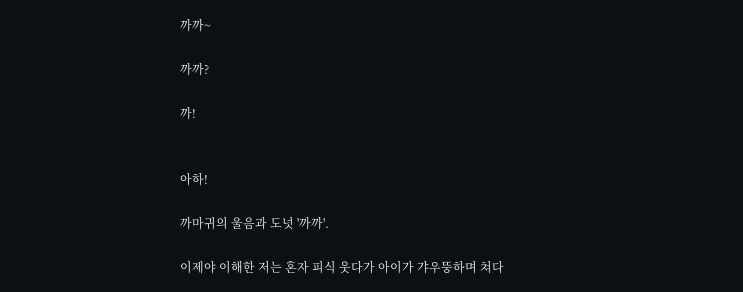까까~

까까?

까!


아하!

까마귀의 울음과 도넛 '까까'.

이제야 이해한 저는 혼자 피식 웃다가 아이가 갸우뚱하며 쳐다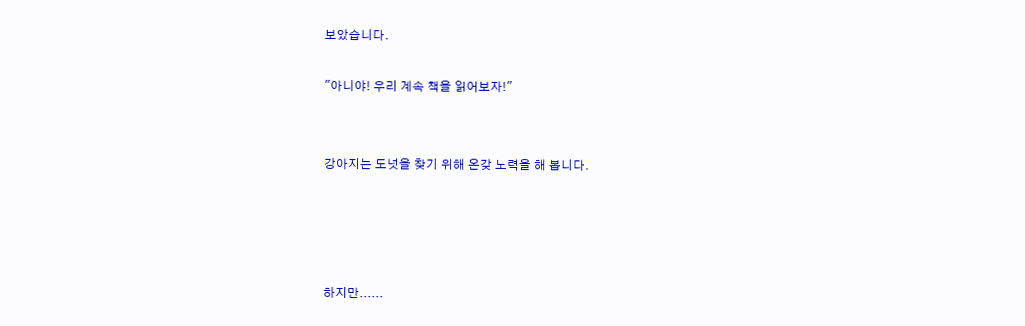보았습니다.

"아니야! 우리 계속 책을 읽어보자!"


강아지는 도넛을 찾기 위해 온갖 노력을 해 봅니다.




하지만......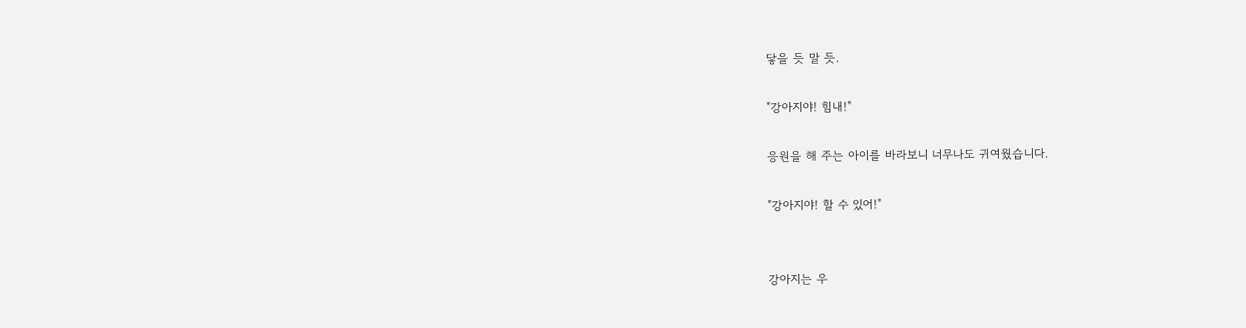닿을 듯 말 듯.

"강아지야! 힘내!"

응원을 해 주는 아이를 바라보니 너무나도 귀여웠습니다.

"강아지야! 할 수 있어!"


강아지는 우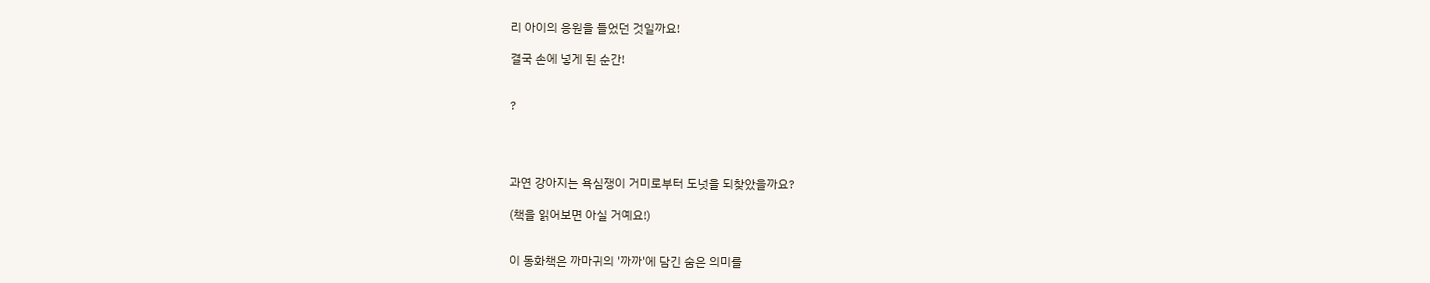리 아이의 응원을 들었던 것일까요!

결국 손에 넣게 된 순간!


?




과연 강아지는 욕심쟁이 거미로부터 도넛을 되찾았을까요?

(책을 읽어보면 아실 거예요!)


이 동화책은 까마귀의 '까까'에 담긴 숨은 의미를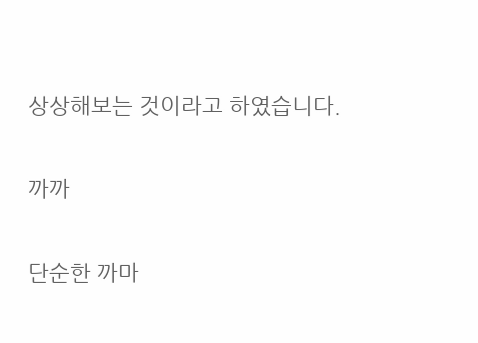상상해보는 것이라고 하였습니다.

까까

단순한 까마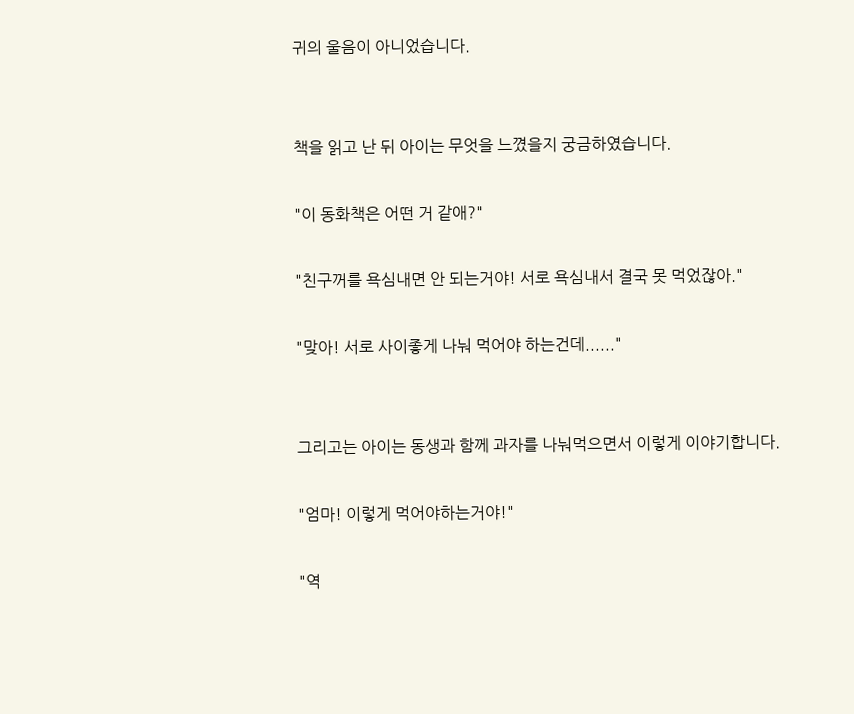귀의 울음이 아니었습니다.


책을 읽고 난 뒤 아이는 무엇을 느꼈을지 궁금하였습니다.

"이 동화책은 어떤 거 같애?"

"친구꺼를 욕심내면 안 되는거야! 서로 욕심내서 결국 못 먹었잖아."

"맞아! 서로 사이좋게 나눠 먹어야 하는건데......"


그리고는 아이는 동생과 함께 과자를 나눠먹으면서 이렇게 이야기합니다.

"엄마! 이렇게 먹어야하는거야!"

"역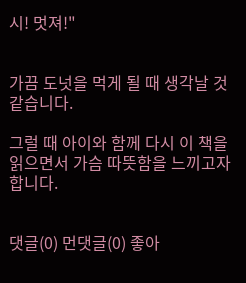시! 멋져!"


가끔 도넛을 먹게 될 때 생각날 것 같습니다.

그럴 때 아이와 함께 다시 이 책을 읽으면서 가슴 따뜻함을 느끼고자 합니다.


댓글(0) 먼댓글(0) 좋아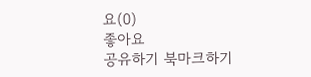요(0)
좋아요
공유하기 북마크하기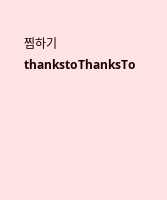찜하기 thankstoThanksTo